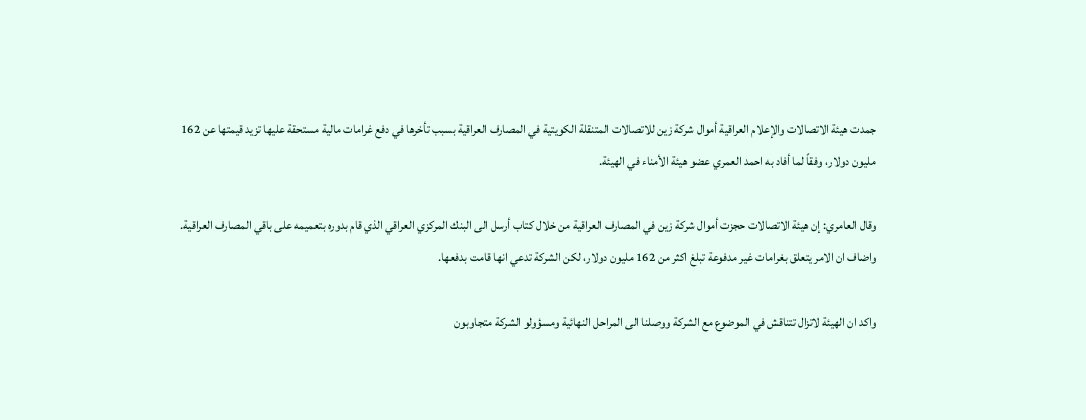جمدت هيئة الاتصالات والإعلام العراقية أموال شركة زين للاتصالات المتنقلة الكويتية في المصارف العراقية بسبب تأخرها في دفع غرامات مالية مستحقة عليها تزيد قيمتها عن 162 مليون دولار، وفقاً لما أفاد به احمد العمري عضو هيئة الأمناء في الهيئة.

وقال العامري: إن هيئة الاتصالات حجزت أموال شركة زين في المصارف العراقية من خلال كتاب أرسل الى البنك المركزي العراقي الذي قام بدوره بتعميمه على باقي المصارف العراقية. واضاف ان الامر يتعلق بغرامات غير مدفوعة تبلغ اكثر من 162 مليون دولار، لكن الشركة تدعي انها قامت بدفعها.

واكد ان الهيئة لاتزال تتناقش في الموضوع مع الشركة ووصلنا الى المراحل النهائية ومسؤولو الشركة متجاوبون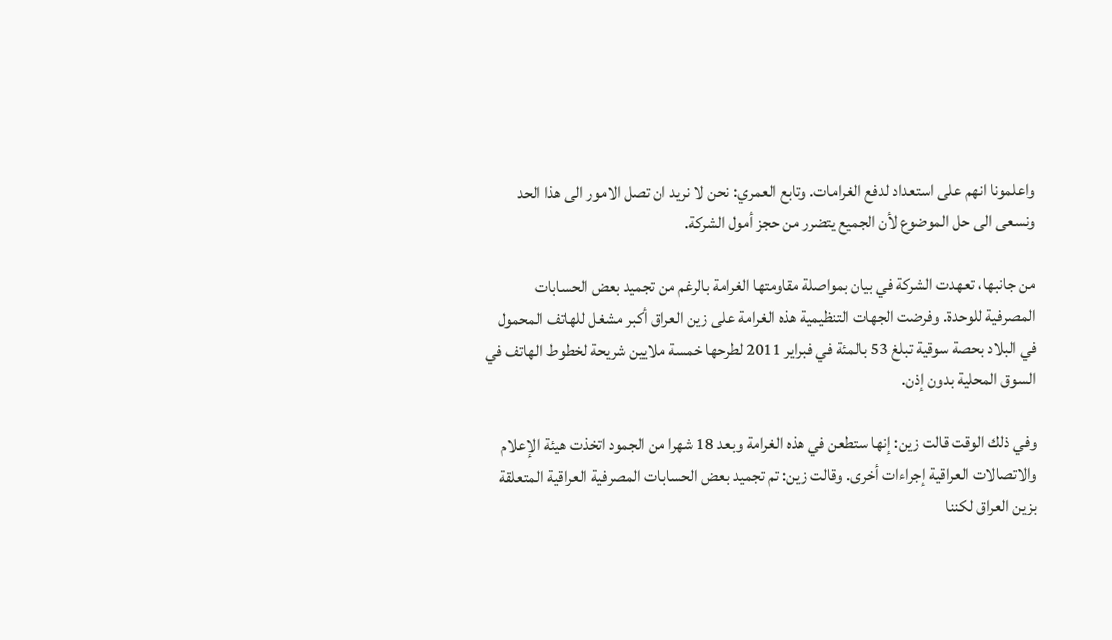واعلمونا انهم على استعداد لدفع الغرامات. وتابع العمري: نحن لا نريد ان تصل الامور الى هذا الحد ونسعى الى حل الموضوع لأن الجميع يتضرر من حجز أمول الشركة.

من جانبها، تعهدت الشركة في بيان بمواصلة مقاومتها الغرامة بالرغم من تجميد بعض الحسابات المصرفية للوحدة. وفرضت الجهات التنظيمية هذه الغرامة على زين العراق أكبر مشغل للهاتف المحمول في البلاد بحصة سوقية تبلغ 53 بالمئة في فبراير 2011 لطرحها خمسة ملايين شريحة لخطوط الهاتف في السوق المحلية بدون إذن.

وفي ذلك الوقت قالت زين: إنها ستطعن في هذه الغرامة وبعد 18 شهرا من الجمود اتخذت هيئة الإعلام والاتصالات العراقية إجراءات أخرى. وقالت زين: تم تجميد بعض الحسابات المصرفية العراقية المتعلقة بزين العراق لكننا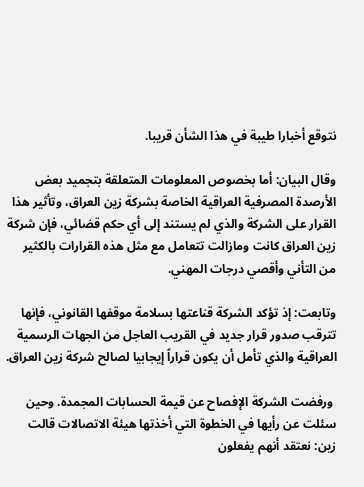نتوقع أخبارا طيبة في هذا الشأن قريبا.

وقال البيان: أما بخصوص المعلومات المتعلقة بتجميد بعض الأرصدة المصرفية العراقية الخاصة بشركة زين العراق، وتأثير هذا القرار على الشركة والذي لم يستند إلى أي حكم قضائي، فإن شركة زين العراق كانت ومازالت تتعامل مع مثل هذه القرارات بالكثير من التأني وأقصي درجات المهني.

وتابعت: إذ تؤكد الشركة قناعتها بسلامة موقفها القانوني، فإنها تترقب صدور قرار جديد في القريب العاجل من الجهات الرسمية العراقية والذي تأمل أن يكون قراراً إيجابيا لصالح شركة زين العراق.

 ورفضت الشركة الإفصاح عن قيمة الحسابات المجمدة. وحين سئلت عن رأيها في الخطوة التي أخذتها هيئة الاتصالات قالت زين: نعتقد أنهم يفعلون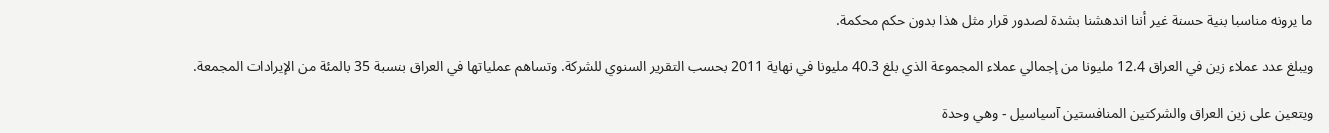ما يرونه مناسبا بنية حسنة غير أننا اندهشنا بشدة لصدور قرار مثل هذا بدون حكم محكمة.

ويبلغ عدد عملاء زين في العراق 12.4 مليونا من إجمالي عملاء المجموعة الذي بلغ 40.3 مليونا في نهاية 2011 بحسب التقرير السنوي للشركة. وتساهم عملياتها في العراق بنسبة 35 بالمئة من الإيرادات المجمعة.

ويتعين على زين العراق والشركتين المنافستين آسياسيل - وهي وحدة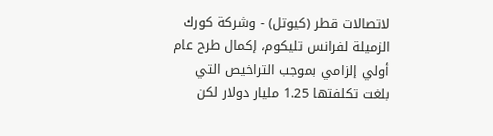لاتصالات قطر (كيوتل) - وشركة كورك الزميلة لفرانس تليكوم، إكمال طرح عام أولي إلزامي بموجب التراخيص التي بلغت تكلفتها 1.25 مليار دولار لكن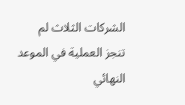الشركات الثلاث لم تنجز العملية في الموعد النهائي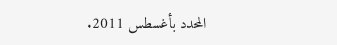المحدد بأغسطس 2011.